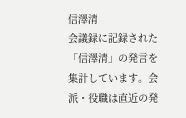信澤清
会議録に記録された「信澤清」の発言を集計しています。会派・役職は直近の発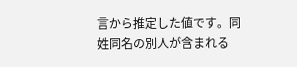言から推定した値です。同姓同名の別人が含まれる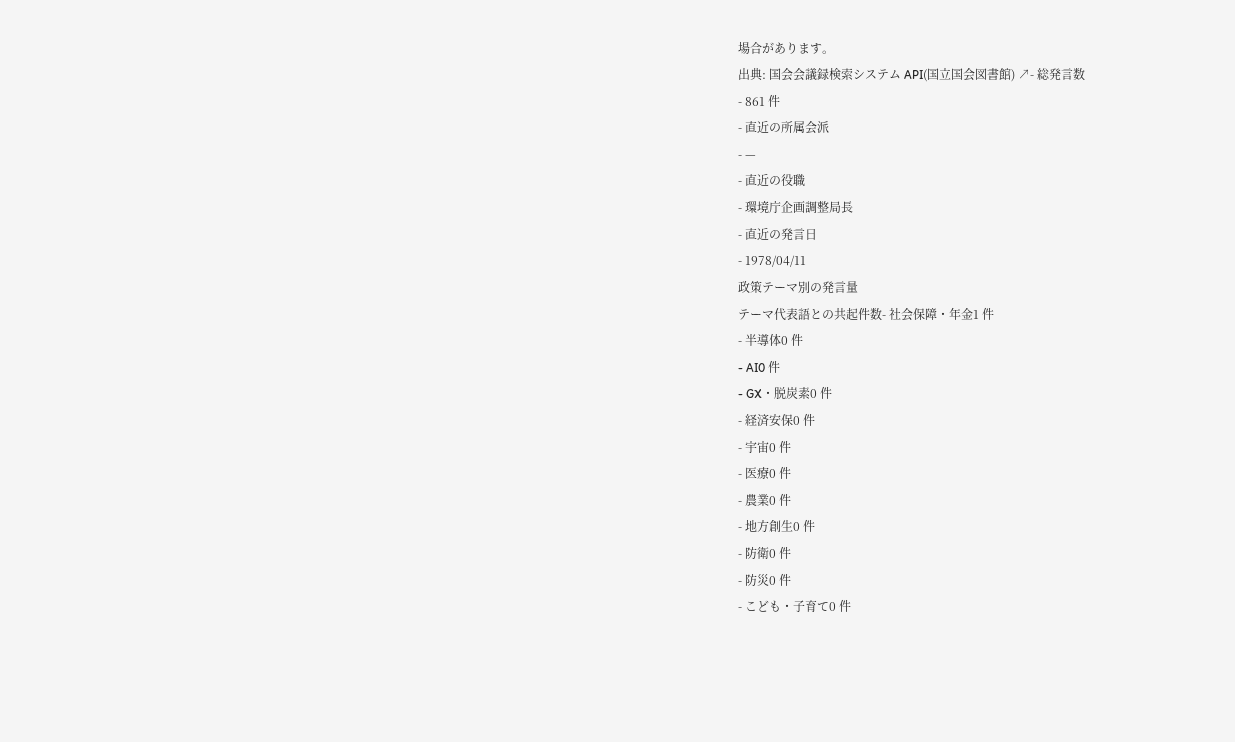場合があります。
出典: 国会会議録検索システム API(国立国会図書館) ↗- 総発言数
- 861 件
- 直近の所属会派
- —
- 直近の役職
- 環境庁企画調整局長
- 直近の発言日
- 1978/04/11
政策テーマ別の発言量
テーマ代表語との共起件数- 社会保障・年金1 件
- 半導体0 件
- AI0 件
- GX・脱炭素0 件
- 経済安保0 件
- 宇宙0 件
- 医療0 件
- 農業0 件
- 地方創生0 件
- 防衛0 件
- 防災0 件
- こども・子育て0 件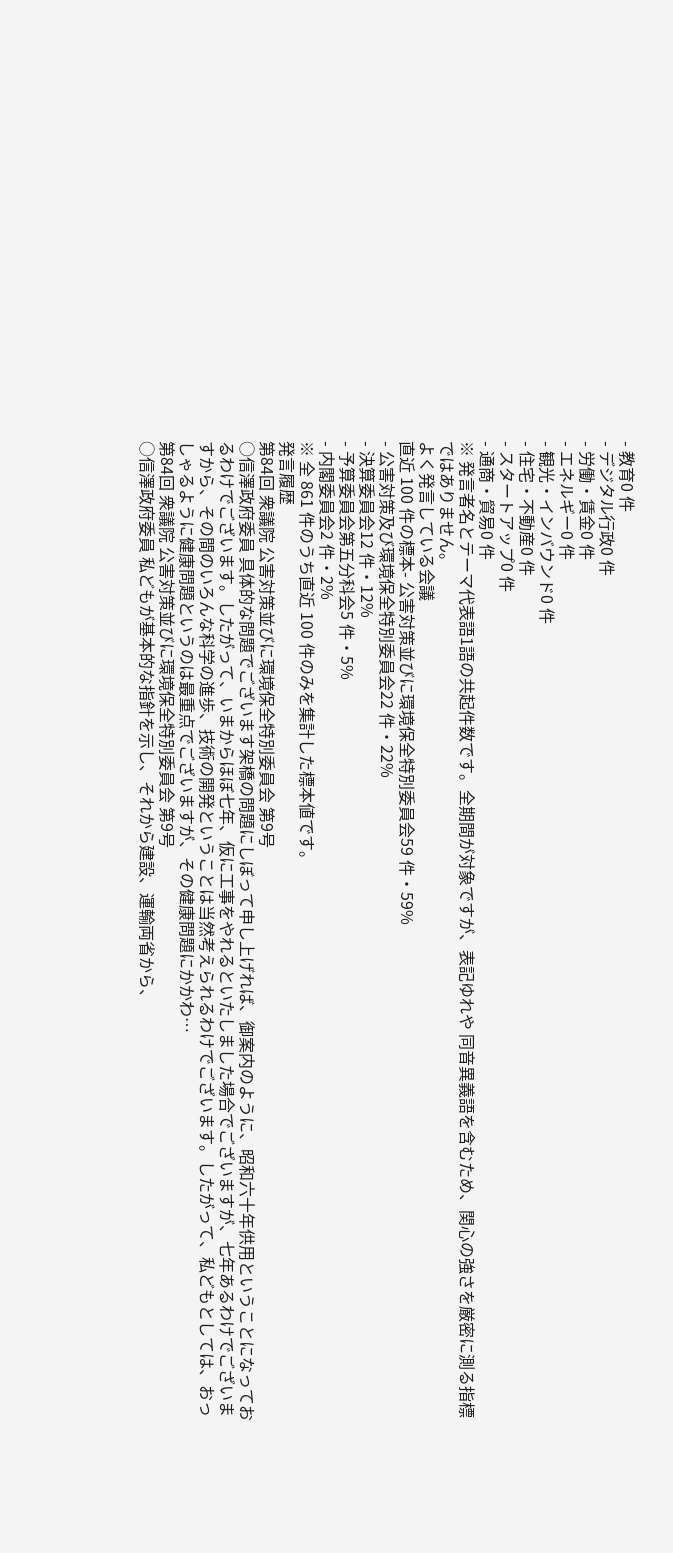- 教育0 件
- デジタル行政0 件
- 労働・賃金0 件
- エネルギー0 件
- 観光・インバウンド0 件
- 住宅・不動産0 件
- スタートアップ0 件
- 通商・貿易0 件
※ 発言者名とテーマ代表語1語の共起件数です。全期間が対象ですが、表記ゆれや 同音異義語を含むため、関心の強さを厳密に測る指標ではありません。
よく発言している会議
直近 100 件の標本- 公害対策並びに環境保全特別委員会59 件・59%
- 公害対策及び環境保全特別委員会22 件・22%
- 決算委員会12 件・12%
- 予算委員会第五分科会5 件・5%
- 内閣委員会2 件・2%
※ 全 861 件のうち直近 100 件のみを集計した標本値です。
発言履歴
第84回 衆議院 公害対策並びに環境保全特別委員会 第9号
○信澤政府委員 具体的な問題でございます架橋の問題にしぼって申し上げれば、御案内のように、昭和六十年供用ということになっておるわけでございます。したがって、いまからほぼ七年、仮に工事をやれるといたしました場合でございますが、七年あるわけでございますから、その間のいろんな科学の進歩、技術の開発ということは当然考えられるわけでございます。したがって、私どもとしては、おっしゃるように健康問題というのは最重点でございますが、その健康問題にかかわ…
第84回 衆議院 公害対策並びに環境保全特別委員会 第9号
○信澤政府委員 私どもが基本的な指針を示し、それから建設、運輸両省から、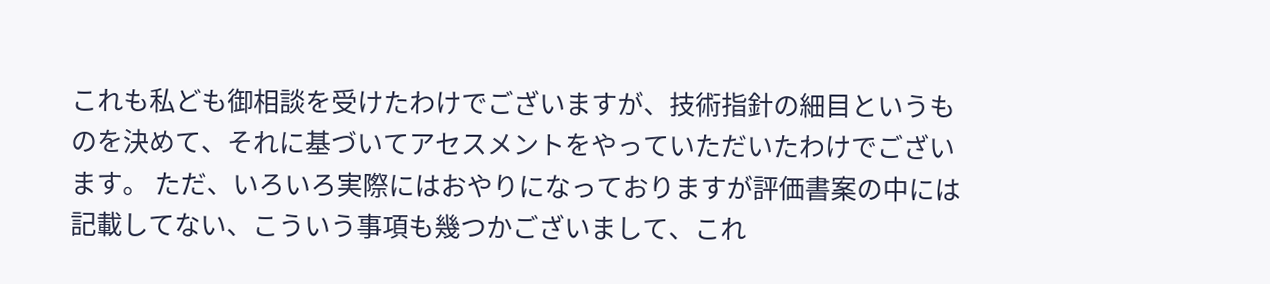これも私ども御相談を受けたわけでございますが、技術指針の細目というものを決めて、それに基づいてアセスメントをやっていただいたわけでございます。 ただ、いろいろ実際にはおやりになっておりますが評価書案の中には記載してない、こういう事項も幾つかございまして、これ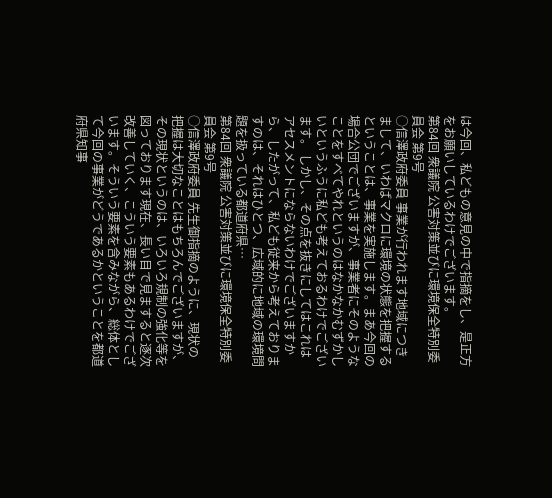は今回、私どもの意見の中で指摘をし、是正方をお願いしているわけでございます。
第84回 衆議院 公害対策並びに環境保全特別委員会 第9号
○信澤政府委員 事業が行われます地域につきまして、いわばマクロに環境の状態を把握するということは、事業を実施します。まあ今回の場合公団でございますが、事業者にそのようなことをすべてやれというのはなかなかむずかしいというふうに私ども考えておるわけでございます。 しかし、その点を抜きにしてはこれはアセスメントにならないわけでございますから、したがって、私ども従来から考えておりますのは、それはひとつ、広域的に地域の環境問題を扱っている都道府県…
第84回 衆議院 公害対策並びに環境保全特別委員会 第9号
○信澤政府委員 先生御指摘のように、現状の把握は大切なことはもちろんでございますが、その現状というのは、いろいろ規制の強化等を図っております現在、長い目で見ますると逐次改善していく、こういう要素もあるわけでございます。そういう要素を含みながら、総体として今回の事業がどうであるかということを都道府県知事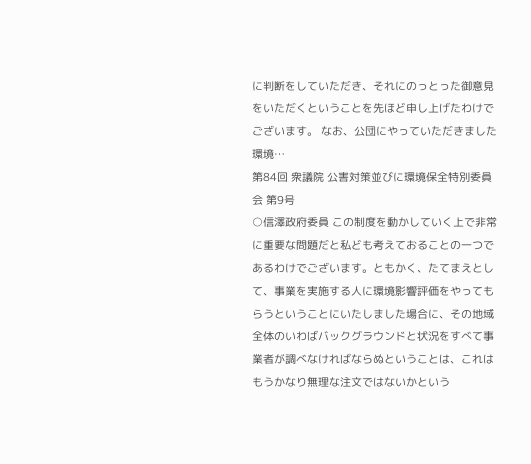に判断をしていただき、それにのっとった御意見をいただくということを先ほど申し上げたわけでございます。 なお、公団にやっていただきました環境…
第84回 衆議院 公害対策並びに環境保全特別委員会 第9号
○信澤政府委員 この制度を動かしていく上で非常に重要な問題だと私ども考えておることの一つであるわけでございます。ともかく、たてまえとして、事業を実施する人に環境影響評価をやってもらうということにいたしました場合に、その地域全体のいわばバックグラウンドと状況をすべて事業者が調べなければならぬということは、これはもうかなり無理な注文ではないかという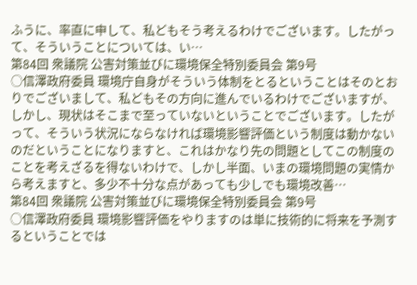ふうに、率直に申して、私どもそう考えるわけでございます。したがって、そういうことについては、い…
第84回 衆議院 公害対策並びに環境保全特別委員会 第9号
○信澤政府委員 環境庁自身がそういう体制をとるということはそのとおりでございまして、私どもその方向に進んでいるわけでございますが、しかし、現状はそこまで至っていないということでございます。したがって、そういう状況にならなければ環境影響評価という制度は動かないのだということになりますと、これはかなり先の問題としてこの制度のことを考えざるを得ないわけで、しかし半面、いまの環境問題の実情から考えますと、多少不十分な点があっても少しでも環境改善…
第84回 衆議院 公害対策並びに環境保全特別委員会 第9号
○信澤政府委員 環境影響評価をやりますのは単に技術的に将来を予測するということでは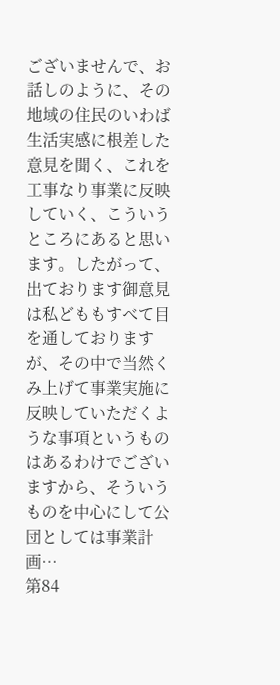ございませんで、お話しのように、その地域の住民のいわば生活実感に根差した意見を聞く、これを工事なり事業に反映していく、こういうところにあると思います。したがって、出ております御意見は私どももすべて目を通しておりますが、その中で当然くみ上げて事業実施に反映していただくような事項というものはあるわけでございますから、そういうものを中心にして公団としては事業計画…
第84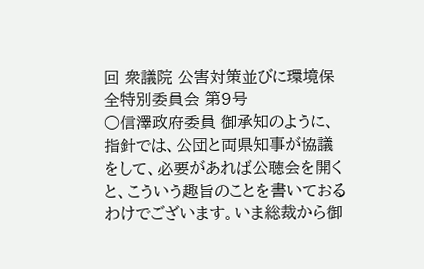回 衆議院 公害対策並びに環境保全特別委員会 第9号
○信澤政府委員 御承知のように、指針では、公団と両県知事が協議をして、必要があれば公聴会を開くと、こういう趣旨のことを書いておるわけでございます。いま総裁から御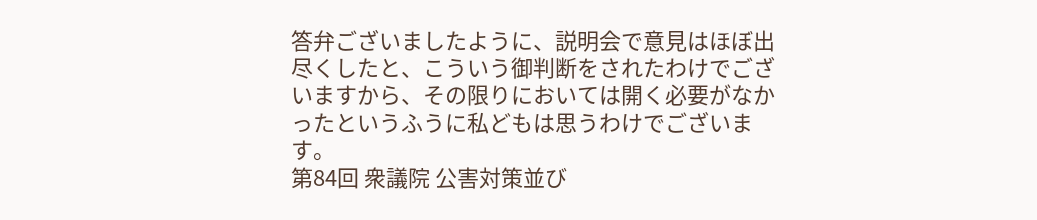答弁ございましたように、説明会で意見はほぼ出尽くしたと、こういう御判断をされたわけでございますから、その限りにおいては開く必要がなかったというふうに私どもは思うわけでございます。
第84回 衆議院 公害対策並び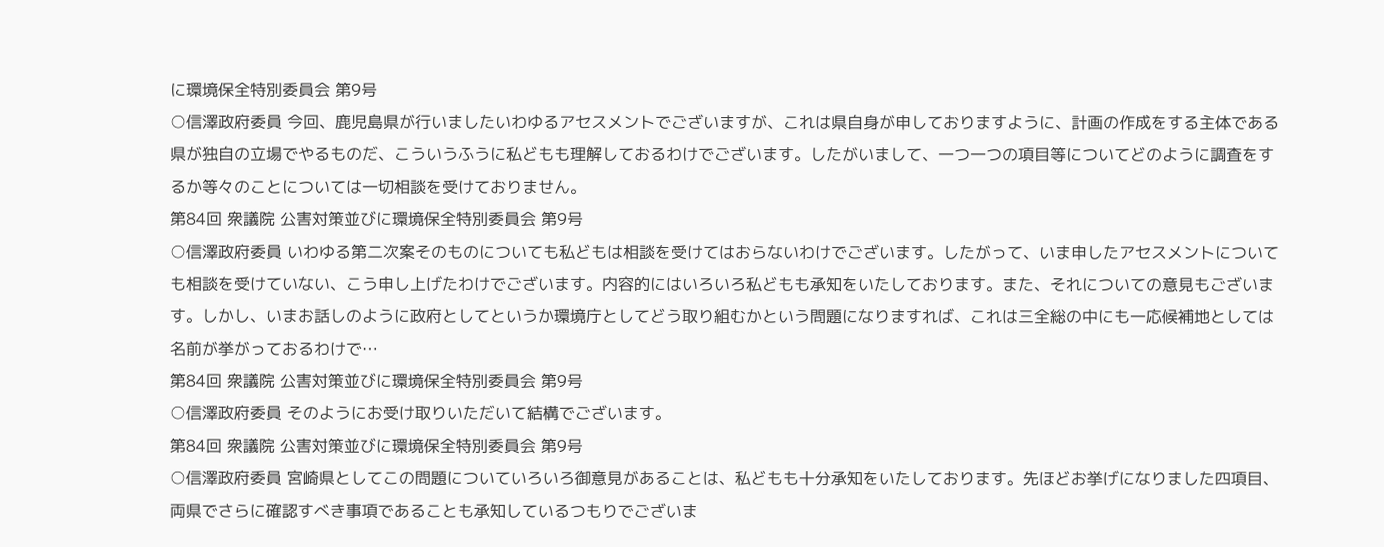に環境保全特別委員会 第9号
○信澤政府委員 今回、鹿児島県が行いましたいわゆるアセスメントでございますが、これは県自身が申しておりますように、計画の作成をする主体である県が独自の立場でやるものだ、こういうふうに私どもも理解しておるわけでございます。したがいまして、一つ一つの項目等についてどのように調査をするか等々のことについては一切相談を受けておりません。
第84回 衆議院 公害対策並びに環境保全特別委員会 第9号
○信澤政府委員 いわゆる第二次案そのものについても私どもは相談を受けてはおらないわけでございます。したがって、いま申したアセスメントについても相談を受けていない、こう申し上げたわけでございます。内容的にはいろいろ私どもも承知をいたしております。また、それについての意見もございます。しかし、いまお話しのように政府としてというか環境庁としてどう取り組むかという問題になりますれば、これは三全総の中にも一応候補地としては名前が挙がっておるわけで…
第84回 衆議院 公害対策並びに環境保全特別委員会 第9号
○信澤政府委員 そのようにお受け取りいただいて結構でございます。
第84回 衆議院 公害対策並びに環境保全特別委員会 第9号
○信澤政府委員 宮崎県としてこの問題についていろいろ御意見があることは、私どもも十分承知をいたしております。先ほどお挙げになりました四項目、両県でさらに確認すべき事項であることも承知しているつもりでございま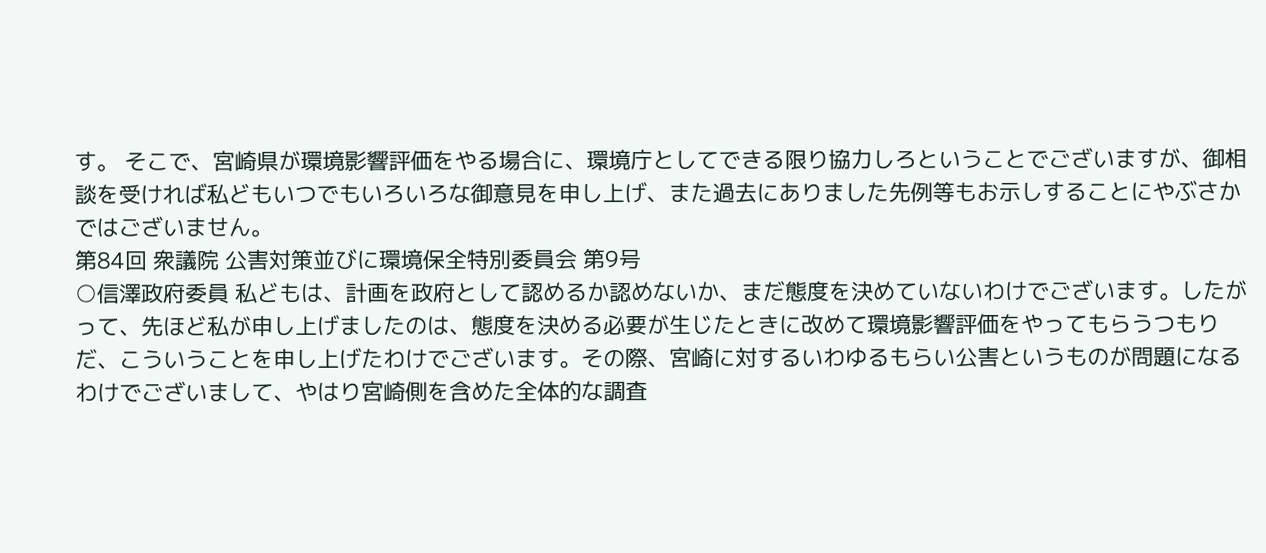す。 そこで、宮崎県が環境影響評価をやる場合に、環境庁としてできる限り協力しろということでございますが、御相談を受ければ私どもいつでもいろいろな御意見を申し上げ、また過去にありました先例等もお示しすることにやぶさかではございません。
第84回 衆議院 公害対策並びに環境保全特別委員会 第9号
○信澤政府委員 私どもは、計画を政府として認めるか認めないか、まだ態度を決めていないわけでございます。したがって、先ほど私が申し上げましたのは、態度を決める必要が生じたときに改めて環境影響評価をやってもらうつもりだ、こういうことを申し上げたわけでございます。その際、宮崎に対するいわゆるもらい公害というものが問題になるわけでございまして、やはり宮崎側を含めた全体的な調査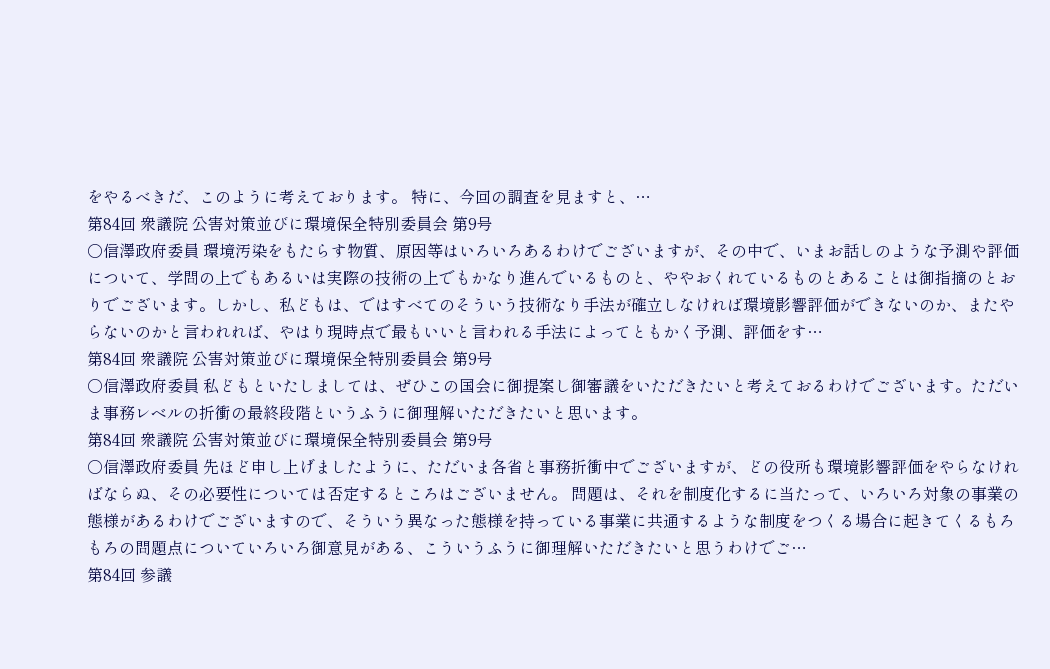をやるべきだ、このように考えております。 特に、今回の調査を見ますと、…
第84回 衆議院 公害対策並びに環境保全特別委員会 第9号
○信澤政府委員 環境汚染をもたらす物質、原因等はいろいろあるわけでございますが、その中で、いまお話しのような予測や評価について、学問の上でもあるいは実際の技術の上でもかなり進んでいるものと、ややおくれているものとあることは御指摘のとおりでございます。しかし、私どもは、ではすべてのそういう技術なり手法が確立しなければ環境影響評価ができないのか、またやらないのかと言われれば、やはり現時点で最もいいと言われる手法によってともかく予測、評価をす…
第84回 衆議院 公害対策並びに環境保全特別委員会 第9号
○信澤政府委員 私どもといたしましては、ぜひこの国会に御提案し御審議をいただきたいと考えておるわけでございます。ただいま事務レベルの折衝の最終段階というふうに御理解いただきたいと思います。
第84回 衆議院 公害対策並びに環境保全特別委員会 第9号
○信澤政府委員 先ほど申し上げましたように、ただいま各省と事務折衝中でございますが、どの役所も環境影響評価をやらなければならぬ、その必要性については否定するところはございません。 問題は、それを制度化するに当たって、いろいろ対象の事業の態様があるわけでございますので、そういう異なった態様を持っている事業に共通するような制度をつくる場合に起きてくるもろもろの問題点についていろいろ御意見がある、こういうふうに御理解いただきたいと思うわけでご…
第84回 参議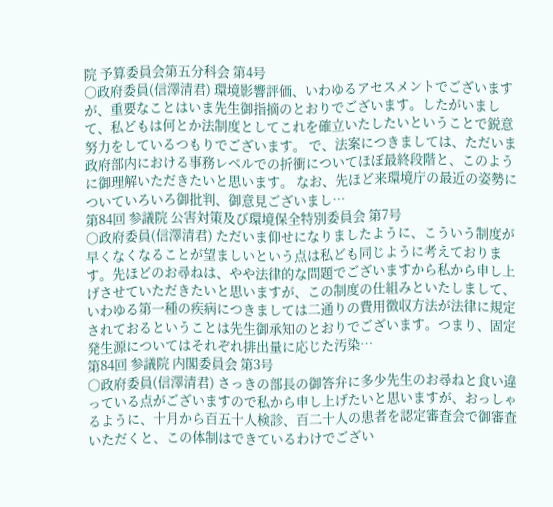院 予算委員会第五分科会 第4号
○政府委員(信澤清君) 環境影響評価、いわゆるアセスメントでございますが、重要なことはいま先生御指摘のとおりでございます。したがいまして、私どもは何とか法制度としてこれを確立いたしたいということで鋭意努力をしているつもりでございます。 で、法案につきましては、ただいま政府部内における事務レベルでの折衝についてほぼ最終段階と、このように御理解いただきたいと思います。 なお、先ほど来環境庁の最近の姿勢についていろいろ御批判、御意見ございまし…
第84回 参議院 公害対策及び環境保全特別委員会 第7号
○政府委員(信澤清君) ただいま仰せになりましたように、こういう制度が早くなくなることが望ましいという点は私ども同じように考えております。先ほどのお尋ねは、やや法律的な問題でございますから私から申し上げさせていただきたいと思いますが、この制度の仕組みといたしまして、いわゆる第一種の疾病につきましては二通りの費用徴収方法が法律に規定されておるということは先生御承知のとおりでございます。つまり、固定発生源についてはそれぞれ排出量に応じた汚染…
第84回 参議院 内閣委員会 第3号
○政府委員(信澤清君) さっきの部長の御答弁に多少先生のお尋ねと食い違っている点がございますので私から申し上げたいと思いますが、おっしゃるように、十月から百五十人検診、百二十人の患者を認定審査会で御審査いただくと、この体制はできているわけでござい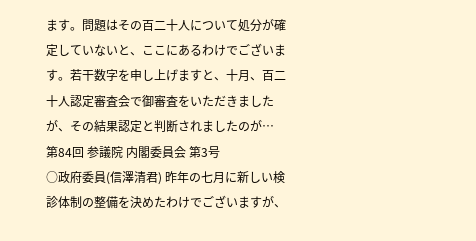ます。問題はその百二十人について処分が確定していないと、ここにあるわけでございます。若干数字を申し上げますと、十月、百二十人認定審査会で御審査をいただきましたが、その結果認定と判断されましたのが…
第84回 参議院 内閣委員会 第3号
○政府委員(信澤清君) 昨年の七月に新しい検診体制の整備を決めたわけでございますが、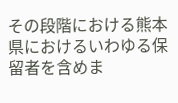その段階における熊本県におけるいわゆる保留者を含めま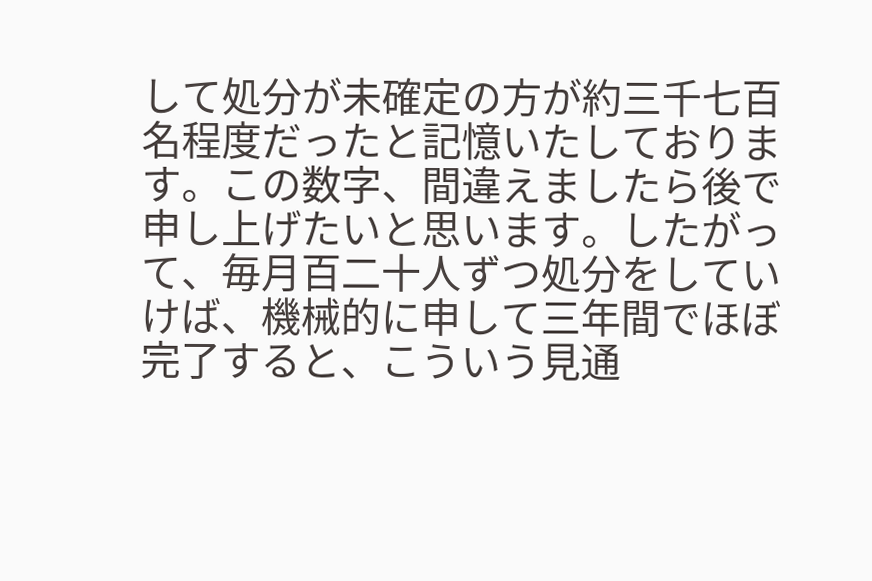して処分が未確定の方が約三千七百名程度だったと記憶いたしております。この数字、間違えましたら後で申し上げたいと思います。したがって、毎月百二十人ずつ処分をしていけば、機械的に申して三年間でほぼ完了すると、こういう見通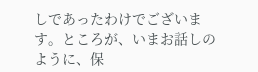しであったわけでございます。ところが、いまお話しのように、保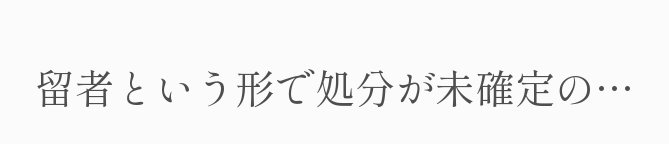留者という形で処分が未確定の…